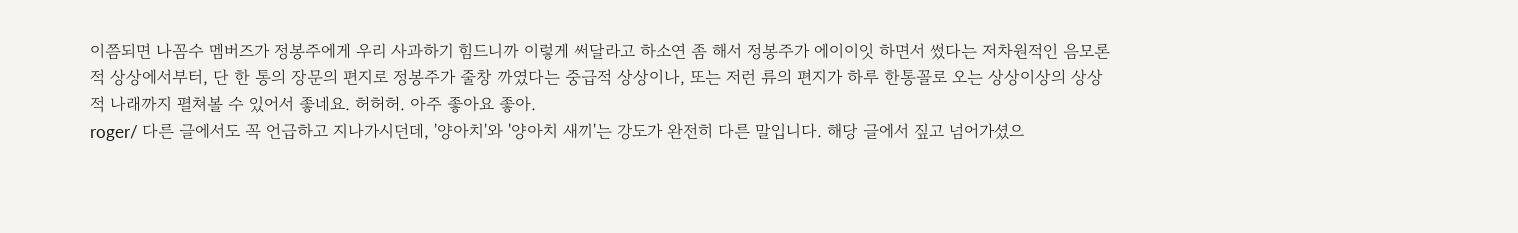이쯤되면 나꼼수 멤버즈가 정봉주에게 우리 사과하기 힘드니까 이렇게 써달라고 하소연 좀 해서 정봉주가 에이이잇 하면서 썼다는 저차원적인 음모론적 상상에서부터, 단 한 통의 장문의 편지로 정봉주가 줄창 까였다는 중급적 상상이나, 또는 저런 류의 편지가 하루 한통꼴로 오는 상상이상의 상상적 나래까지 펼쳐볼 수 있어서 좋네요. 허허허. 아주 좋아요 좋아.
roger/ 다른 글에서도 꼭 언급하고 지나가시던데, '양아치'와 '양아치 새끼'는 강도가 완전히 다른 말입니다. 해당 글에서 짚고 넘어가셨으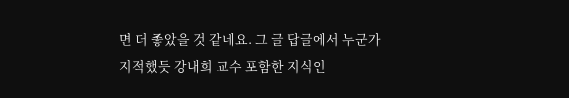면 더 좋았을 것 같네요. 그 글 답글에서 누군가 지적했듯 강내희 교수 포함한 지식인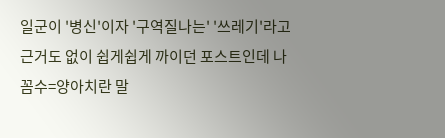일군이 '병신'이자 '구역질나는' '쓰레기'라고 근거도 없이 쉽게쉽게 까이던 포스트인데 나꼼수=양아치란 말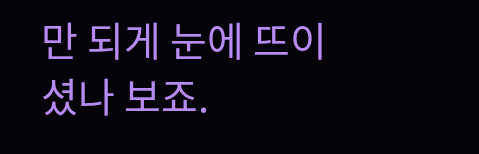만 되게 눈에 뜨이셨나 보죠.